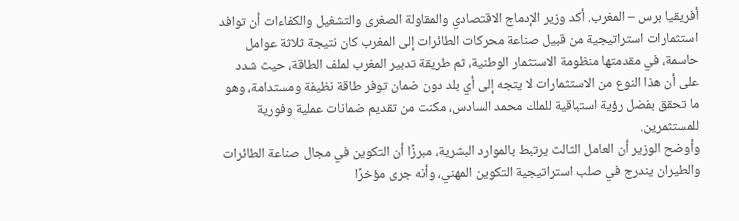أفريقيا برس – المغرب. أكد وزير الإدماج الاقتصادي والمقاولة الصغرى والتشغيل والكفاءات أن توافد استثمارات استراتيجية من قبيل صناعة محركات الطائرات إلى المغرب كان نتيجة ثلاثة عوامل حاسمة، في مقدمتها منظومة الاستثمار الوطنية، ثم طريقة تدبير المغرب لملف الطاقة، حيث شدد على أن هذا النوع من الاستثمارات لا يتجه إلى أي بلد دون ضمان توفر طاقة نظيفة ومستدامة، وهو ما تحقق بفضل رؤية استباقية للملك محمد السادس، مكنت من تقديم ضمانات عملية وفورية للمستثمرين.
وأوضح الوزير أن العامل الثالث يرتبط بالموارد البشرية، مبرزًا أن التكوين في مجال صناعة الطائرات والطيران يندرج في صلب استراتيجية التكوين المهني، وأنه جرى مؤخرًا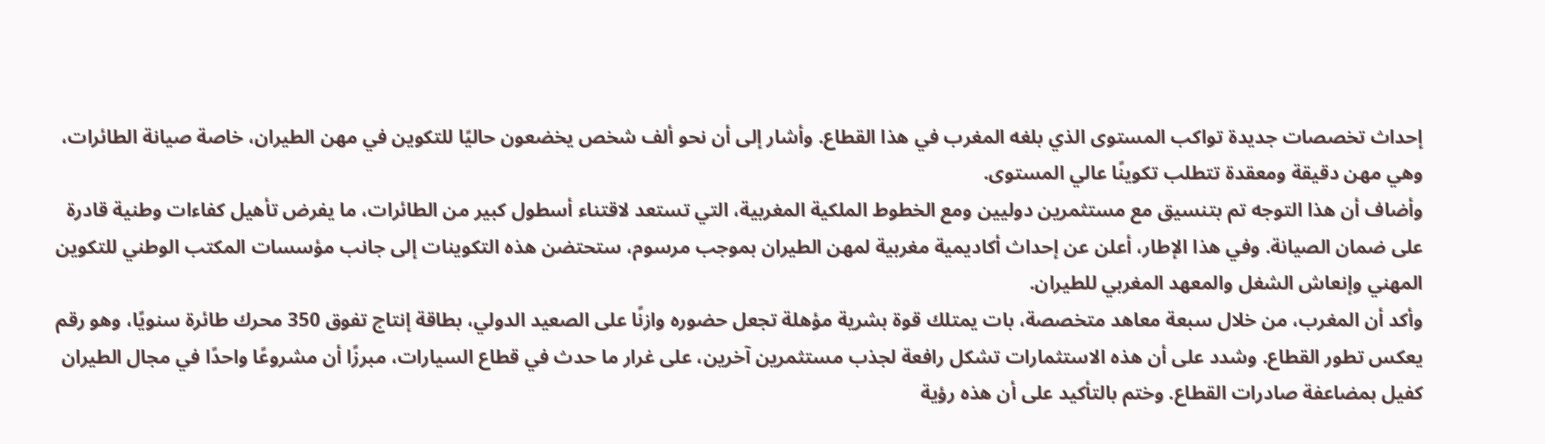إحداث تخصصات جديدة تواكب المستوى الذي بلغه المغرب في هذا القطاع. وأشار إلى أن نحو ألف شخص يخضعون حاليًا للتكوين في مهن الطيران، خاصة صيانة الطائرات، وهي مهن دقيقة ومعقدة تتطلب تكوينًا عالي المستوى.
وأضاف أن هذا التوجه تم بتنسيق مع مستثمرين دوليين ومع الخطوط الملكية المغربية، التي تستعد لاقتناء أسطول كبير من الطائرات، ما يفرض تأهيل كفاءات وطنية قادرة على ضمان الصيانة. وفي هذا الإطار، أعلن عن إحداث أكاديمية مغربية لمهن الطيران بموجب مرسوم، ستحتضن هذه التكوينات إلى جانب مؤسسات المكتب الوطني للتكوين المهني وإنعاش الشغل والمعهد المغربي للطيران.
وأكد أن المغرب، من خلال سبعة معاهد متخصصة، بات يمتلك قوة بشرية مؤهلة تجعل حضوره وازنًا على الصعيد الدولي، بطاقة إنتاج تفوق 350 محرك طائرة سنويًا، وهو رقم يعكس تطور القطاع. وشدد على أن هذه الاستثمارات تشكل رافعة لجذب مستثمرين آخرين، على غرار ما حدث في قطاع السيارات، مبرزًا أن مشروعًا واحدًا في مجال الطيران كفيل بمضاعفة صادرات القطاع. وختم بالتأكيد على أن هذه رؤية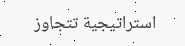استراتيجية تتجاوز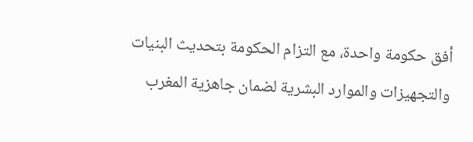أفق حكومة واحدة، مع التزام الحكومة بتحديث البنيات والتجهيزات والموارد البشرية لضمان جاهزية المغرب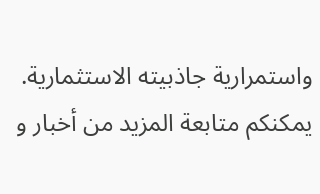واستمرارية جاذبيته الاستثمارية.
يمكنكم متابعة المزيد من أخبار و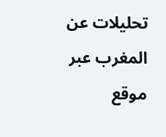تحليلات عن المغرب عبر موقع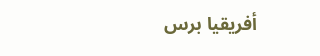أفريقيا برس